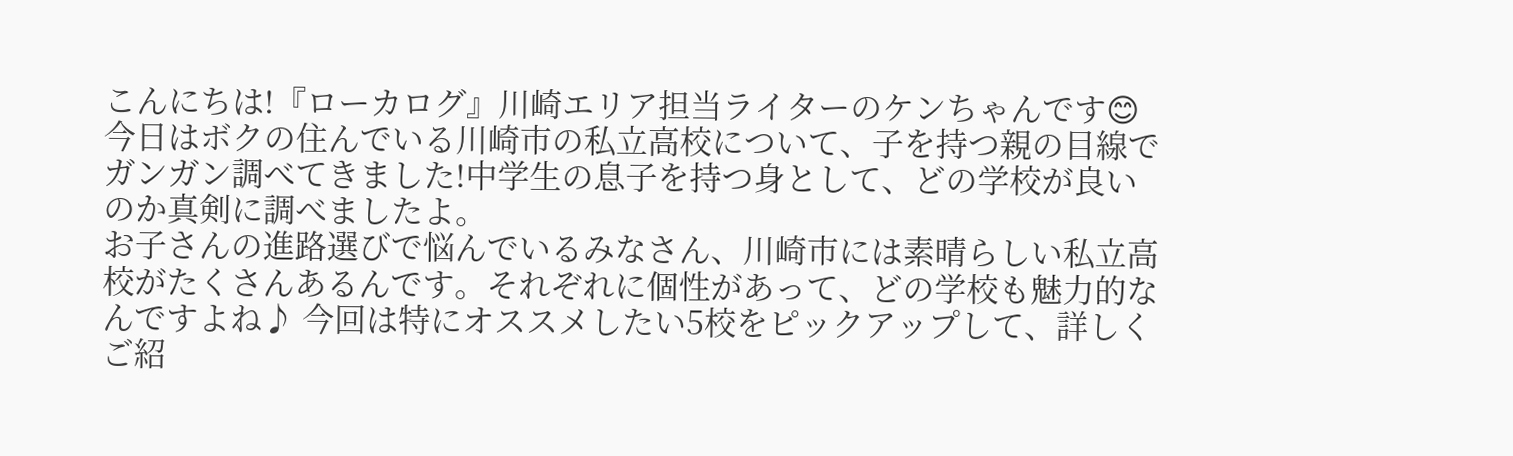こんにちは!『ローカログ』川崎エリア担当ライターのケンちゃんです😊 今日はボクの住んでいる川崎市の私立高校について、子を持つ親の目線でガンガン調べてきました!中学生の息子を持つ身として、どの学校が良いのか真剣に調べましたよ。
お子さんの進路選びで悩んでいるみなさん、川崎市には素晴らしい私立高校がたくさんあるんです。それぞれに個性があって、どの学校も魅力的なんですよね♪ 今回は特にオススメしたい5校をピックアップして、詳しくご紹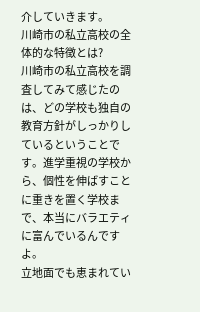介していきます。
川崎市の私立高校の全体的な特徴とは?
川崎市の私立高校を調査してみて感じたのは、どの学校も独自の教育方針がしっかりしているということです。進学重視の学校から、個性を伸ばすことに重きを置く学校まで、本当にバラエティに富んでいるんですよ。
立地面でも恵まれてい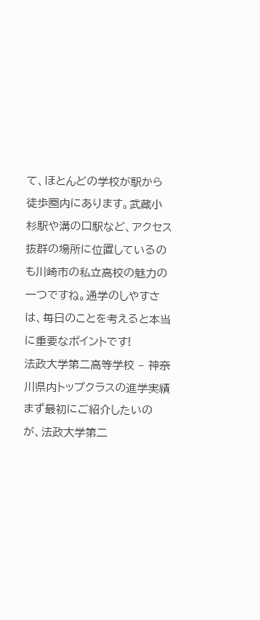て、ほとんどの学校が駅から徒歩圏内にあります。武蔵小杉駅や溝の口駅など、アクセス抜群の場所に位置しているのも川崎市の私立高校の魅力の一つですね。通学のしやすさは、毎日のことを考えると本当に重要なポイントです!
法政大学第二高等学校 – 神奈川県内トップクラスの進学実績
まず最初にご紹介したいのが、法政大学第二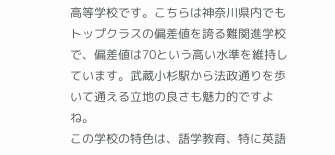高等学校です。こちらは神奈川県内でもトップクラスの偏差値を誇る難関進学校で、偏差値は70という高い水準を維持しています。武蔵小杉駅から法政通りを歩いて通える立地の良さも魅力的ですよね。
この学校の特色は、語学教育、特に英語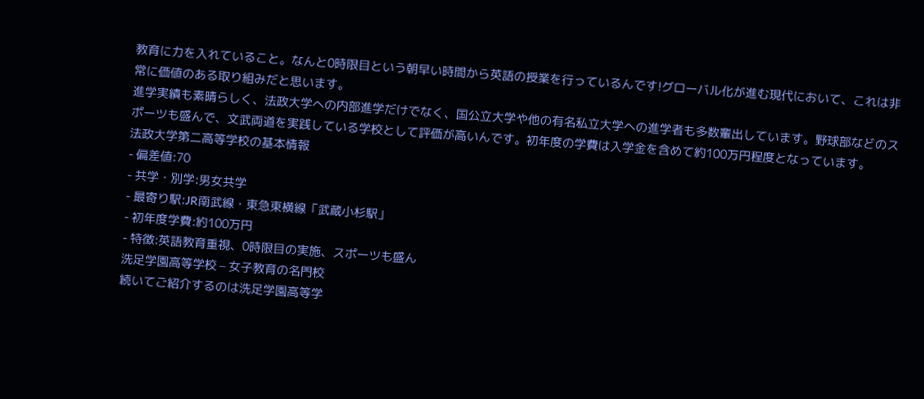教育に力を入れていること。なんと0時限目という朝早い時間から英語の授業を行っているんです!グローバル化が進む現代において、これは非常に価値のある取り組みだと思います。
進学実績も素晴らしく、法政大学への内部進学だけでなく、国公立大学や他の有名私立大学への進学者も多数輩出しています。野球部などのスポーツも盛んで、文武両道を実践している学校として評価が高いんです。初年度の学費は入学金を含めて約100万円程度となっています。
法政大学第二高等学校の基本情報
- 偏差値:70
- 共学・別学:男女共学
- 最寄り駅:JR南武線・東急東横線「武蔵小杉駅」
- 初年度学費:約100万円
- 特徴:英語教育重視、0時限目の実施、スポーツも盛ん
洗足学園高等学校 – 女子教育の名門校
続いてご紹介するのは洗足学園高等学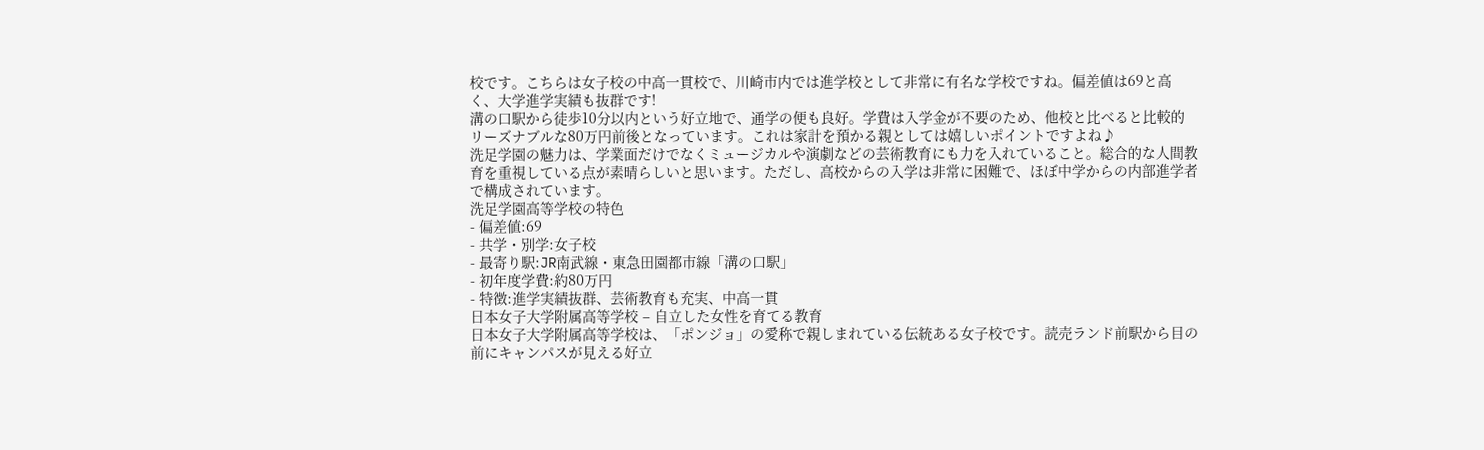校です。こちらは女子校の中高一貫校で、川崎市内では進学校として非常に有名な学校ですね。偏差値は69と高く、大学進学実績も抜群です!
溝の口駅から徒歩10分以内という好立地で、通学の便も良好。学費は入学金が不要のため、他校と比べると比較的リーズナブルな80万円前後となっています。これは家計を預かる親としては嬉しいポイントですよね♪
洗足学園の魅力は、学業面だけでなくミュージカルや演劇などの芸術教育にも力を入れていること。総合的な人間教育を重視している点が素晴らしいと思います。ただし、高校からの入学は非常に困難で、ほぼ中学からの内部進学者で構成されています。
洗足学園高等学校の特色
- 偏差値:69
- 共学・別学:女子校
- 最寄り駅:JR南武線・東急田園都市線「溝の口駅」
- 初年度学費:約80万円
- 特徴:進学実績抜群、芸術教育も充実、中高一貫
日本女子大学附属高等学校 – 自立した女性を育てる教育
日本女子大学附属高等学校は、「ポンジョ」の愛称で親しまれている伝統ある女子校です。読売ランド前駅から目の前にキャンパスが見える好立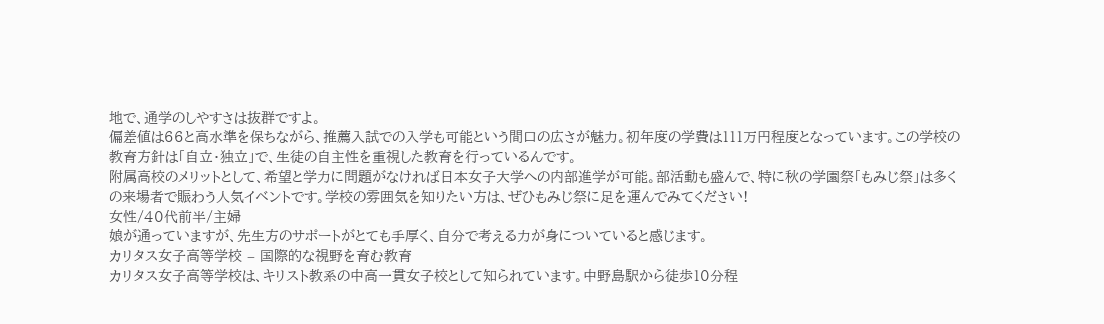地で、通学のしやすさは抜群ですよ。
偏差値は66と高水準を保ちながら、推薦入試での入学も可能という間口の広さが魅力。初年度の学費は111万円程度となっています。この学校の教育方針は「自立・独立」で、生徒の自主性を重視した教育を行っているんです。
附属高校のメリットとして、希望と学力に問題がなければ日本女子大学への内部進学が可能。部活動も盛んで、特に秋の学園祭「もみじ祭」は多くの来場者で賑わう人気イベントです。学校の雰囲気を知りたい方は、ぜひもみじ祭に足を運んでみてください!
女性/40代前半/主婦
娘が通っていますが、先生方のサポートがとても手厚く、自分で考える力が身についていると感じます。
カリタス女子高等学校 – 国際的な視野を育む教育
カリタス女子高等学校は、キリスト教系の中高一貫女子校として知られています。中野島駅から徒歩10分程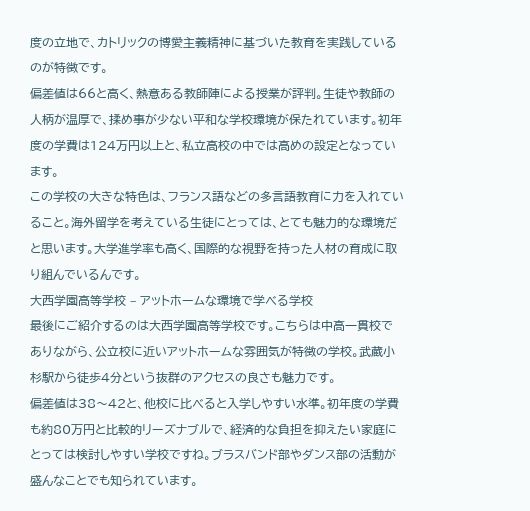度の立地で、カトリックの博愛主義精神に基づいた教育を実践しているのが特徴です。
偏差値は66と高く、熱意ある教師陣による授業が評判。生徒や教師の人柄が温厚で、揉め事が少ない平和な学校環境が保たれています。初年度の学費は124万円以上と、私立高校の中では高めの設定となっています。
この学校の大きな特色は、フランス語などの多言語教育に力を入れていること。海外留学を考えている生徒にとっては、とても魅力的な環境だと思います。大学進学率も高く、国際的な視野を持った人材の育成に取り組んでいるんです。
大西学園高等学校 – アットホームな環境で学べる学校
最後にご紹介するのは大西学園高等学校です。こちらは中高一貫校でありながら、公立校に近いアットホームな雰囲気が特徴の学校。武蔵小杉駅から徒歩4分という抜群のアクセスの良さも魅力です。
偏差値は38〜42と、他校に比べると入学しやすい水準。初年度の学費も約80万円と比較的リーズナブルで、経済的な負担を抑えたい家庭にとっては検討しやすい学校ですね。ブラスバンド部やダンス部の活動が盛んなことでも知られています。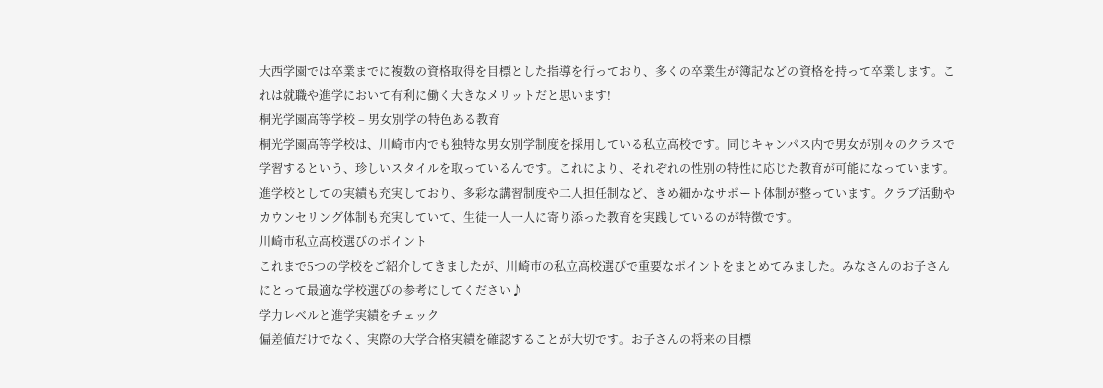大西学園では卒業までに複数の資格取得を目標とした指導を行っており、多くの卒業生が簿記などの資格を持って卒業します。これは就職や進学において有利に働く大きなメリットだと思います!
桐光学園高等学校 – 男女別学の特色ある教育
桐光学園高等学校は、川崎市内でも独特な男女別学制度を採用している私立高校です。同じキャンパス内で男女が別々のクラスで学習するという、珍しいスタイルを取っているんです。これにより、それぞれの性別の特性に応じた教育が可能になっています。
進学校としての実績も充実しており、多彩な講習制度や二人担任制など、きめ細かなサポート体制が整っています。クラブ活動やカウンセリング体制も充実していて、生徒一人一人に寄り添った教育を実践しているのが特徴です。
川崎市私立高校選びのポイント
これまで5つの学校をご紹介してきましたが、川崎市の私立高校選びで重要なポイントをまとめてみました。みなさんのお子さんにとって最適な学校選びの参考にしてください♪
学力レベルと進学実績をチェック
偏差値だけでなく、実際の大学合格実績を確認することが大切です。お子さんの将来の目標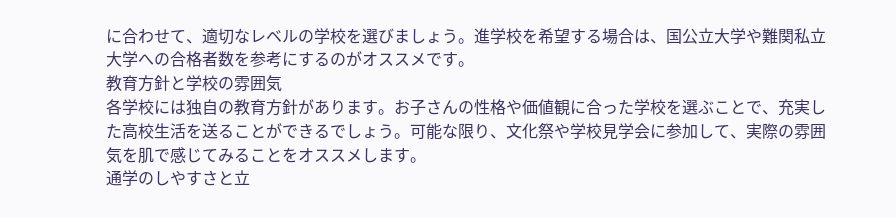に合わせて、適切なレベルの学校を選びましょう。進学校を希望する場合は、国公立大学や難関私立大学への合格者数を参考にするのがオススメです。
教育方針と学校の雰囲気
各学校には独自の教育方針があります。お子さんの性格や価値観に合った学校を選ぶことで、充実した高校生活を送ることができるでしょう。可能な限り、文化祭や学校見学会に参加して、実際の雰囲気を肌で感じてみることをオススメします。
通学のしやすさと立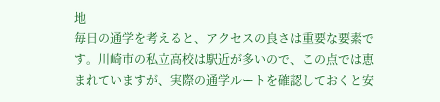地
毎日の通学を考えると、アクセスの良さは重要な要素です。川崎市の私立高校は駅近が多いので、この点では恵まれていますが、実際の通学ルートを確認しておくと安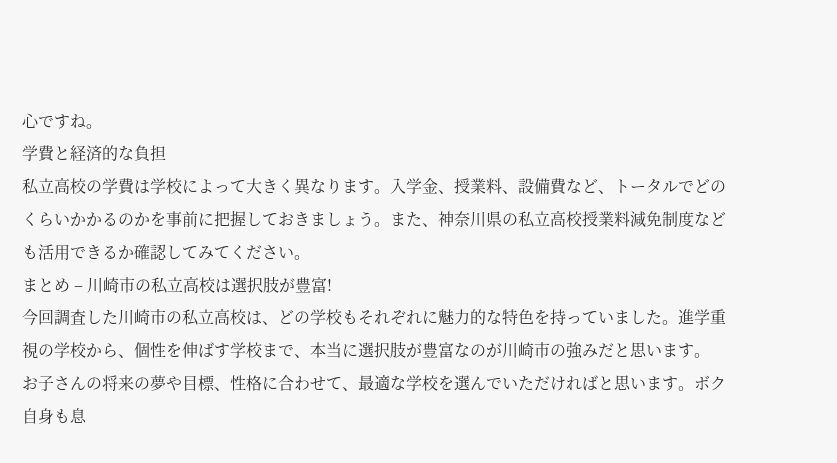心ですね。
学費と経済的な負担
私立高校の学費は学校によって大きく異なります。入学金、授業料、設備費など、トータルでどのくらいかかるのかを事前に把握しておきましょう。また、神奈川県の私立高校授業料減免制度なども活用できるか確認してみてください。
まとめ – 川崎市の私立高校は選択肢が豊富!
今回調査した川崎市の私立高校は、どの学校もそれぞれに魅力的な特色を持っていました。進学重視の学校から、個性を伸ばす学校まで、本当に選択肢が豊富なのが川崎市の強みだと思います。
お子さんの将来の夢や目標、性格に合わせて、最適な学校を選んでいただければと思います。ボク自身も息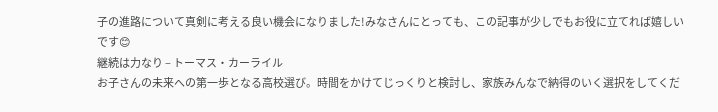子の進路について真剣に考える良い機会になりました!みなさんにとっても、この記事が少しでもお役に立てれば嬉しいです😊
継続は力なり – トーマス・カーライル
お子さんの未来への第一歩となる高校選び。時間をかけてじっくりと検討し、家族みんなで納得のいく選択をしてくだ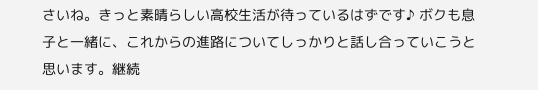さいね。きっと素晴らしい高校生活が待っているはずです♪ ボクも息子と一緒に、これからの進路についてしっかりと話し合っていこうと思います。継続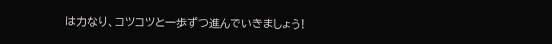は力なり、コツコツと一歩ずつ進んでいきましょう!